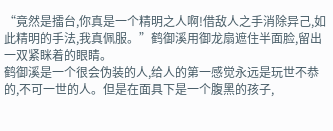“竟然是擂台,你真是一个精明之人啊!借敌人之手消除异己,如此精明的手法,我真佩服。”鹤御溪用御龙扇遮住半面脸,留出一双紧眯着的眼睛。
鹤御溪是一个很会伪装的人,给人的第一感觉永远是玩世不恭的,不可一世的人。但是在面具下是一个腹黑的孩子,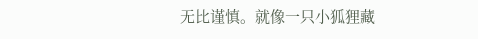无比谨慎。就像一只小狐狸藏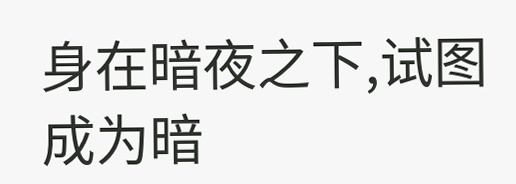身在暗夜之下,试图成为暗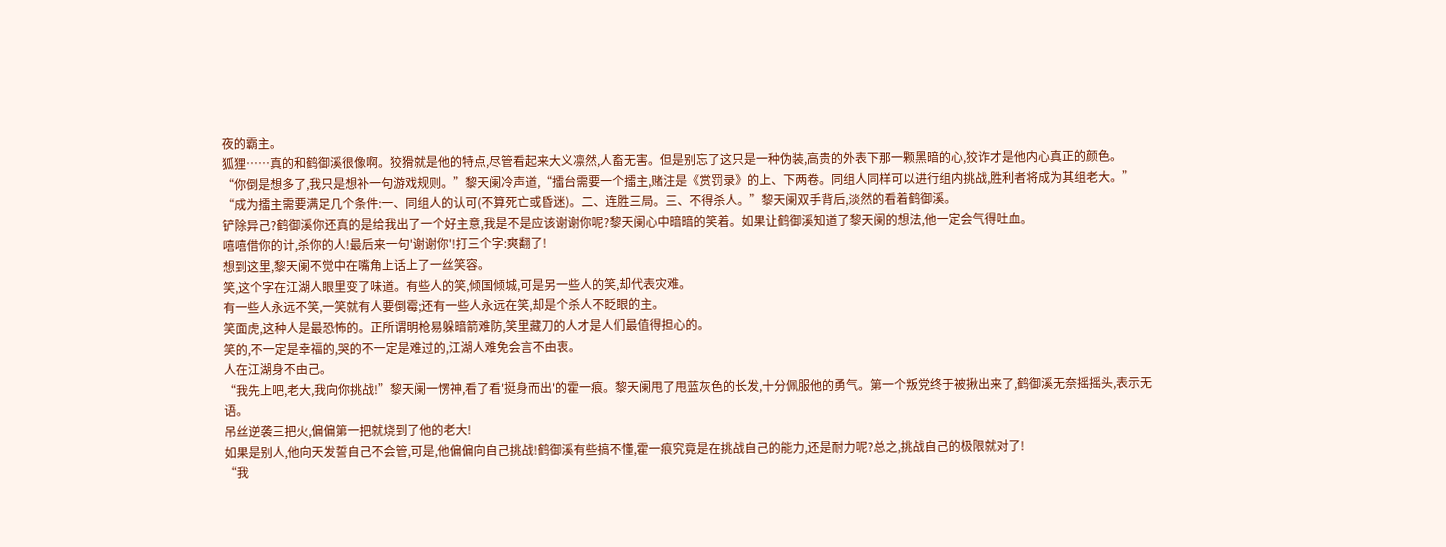夜的霸主。
狐狸……真的和鹤御溪很像啊。狡猾就是他的特点,尽管看起来大义凛然,人畜无害。但是别忘了这只是一种伪装,高贵的外表下那一颗黑暗的心,狡诈才是他内心真正的颜色。
“你倒是想多了,我只是想补一句游戏规则。”黎天阑冷声道,“擂台需要一个擂主,赌注是《赏罚录》的上、下两卷。同组人同样可以进行组内挑战,胜利者将成为其组老大。”
“成为擂主需要满足几个条件:一、同组人的认可(不算死亡或昏迷)。二、连胜三局。三、不得杀人。”黎天阑双手背后,淡然的看着鹤御溪。
铲除异己?鹤御溪你还真的是给我出了一个好主意,我是不是应该谢谢你呢?黎天阑心中暗暗的笑着。如果让鹤御溪知道了黎天阑的想法,他一定会气得吐血。
嘻嘻借你的计,杀你的人!最后来一句'谢谢你'!打三个字:爽翻了!
想到这里,黎天阑不觉中在嘴角上话上了一丝笑容。
笑,这个字在江湖人眼里变了味道。有些人的笑,倾国倾城,可是另一些人的笑,却代表灾难。
有一些人永远不笑,一笑就有人要倒霉;还有一些人永远在笑,却是个杀人不眨眼的主。
笑面虎,这种人是最恐怖的。正所谓明枪易躲暗箭难防,笑里藏刀的人才是人们最值得担心的。
笑的,不一定是幸福的,哭的不一定是难过的,江湖人难免会言不由衷。
人在江湖身不由己。
“我先上吧,老大,我向你挑战!”黎天阑一愣神,看了看'挺身而出'的霍一痕。黎天阑甩了甩蓝灰色的长发,十分佩服他的勇气。第一个叛党终于被揪出来了,鹤御溪无奈摇摇头,表示无语。
吊丝逆袭三把火,偏偏第一把就烧到了他的老大!
如果是别人,他向天发誓自己不会管,可是,他偏偏向自己挑战!鹤御溪有些搞不懂,霍一痕究竟是在挑战自己的能力,还是耐力呢?总之,挑战自己的极限就对了!
“我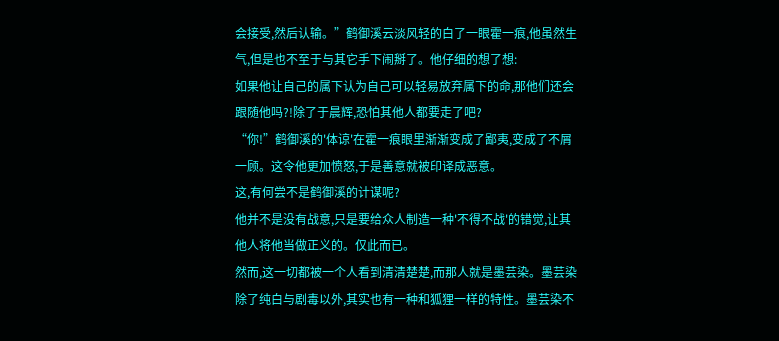会接受,然后认输。”鹤御溪云淡风轻的白了一眼霍一痕,他虽然生气,但是也不至于与其它手下闹掰了。他仔细的想了想:
如果他让自己的属下认为自己可以轻易放弃属下的命,那他们还会跟随他吗?!除了于晨辉,恐怕其他人都要走了吧?
“你!”鹤御溪的'体谅'在霍一痕眼里渐渐变成了鄙夷,变成了不屑一顾。这令他更加愤怒,于是善意就被印译成恶意。
这,有何尝不是鹤御溪的计谋呢?
他并不是没有战意,只是要给众人制造一种'不得不战'的错觉,让其他人将他当做正义的。仅此而已。
然而,这一切都被一个人看到清清楚楚,而那人就是墨芸染。墨芸染除了纯白与剧毒以外,其实也有一种和狐狸一样的特性。墨芸染不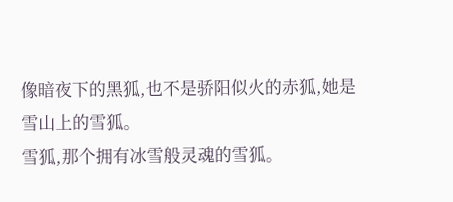像暗夜下的黑狐,也不是骄阳似火的赤狐,她是雪山上的雪狐。
雪狐,那个拥有冰雪般灵魂的雪狐。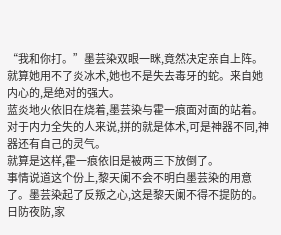“我和你打。”墨芸染双眼一眯,竟然决定亲自上阵。就算她用不了炎冰术,她也不是失去毒牙的蛇。来自她内心的,是绝对的强大。
蓝炎地火依旧在烧着,墨芸染与霍一痕面对面的站着。对于内力全失的人来说,拼的就是体术,可是神器不同,神器还有自己的灵气。
就算是这样,霍一痕依旧是被两三下放倒了。
事情说道这个份上,黎天阑不会不明白墨芸染的用意了。墨芸染起了反叛之心,这是黎天阑不得不提防的。日防夜防,家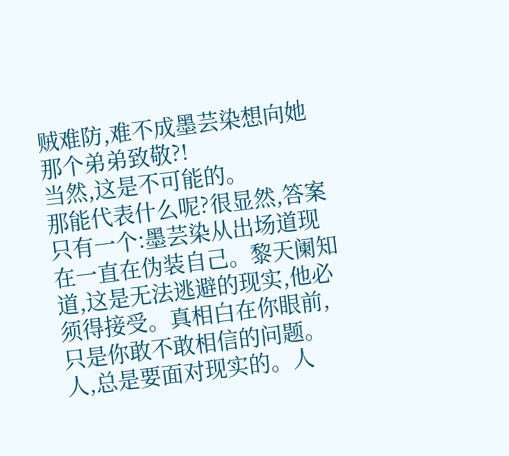贼难防,难不成墨芸染想向她那个弟弟致敬?!
当然,这是不可能的。
那能代表什么呢?很显然,答案只有一个:墨芸染从出场道现在一直在伪装自己。黎天阑知道,这是无法逃避的现实,他必须得接受。真相白在你眼前,只是你敢不敢相信的问题。
人,总是要面对现实的。人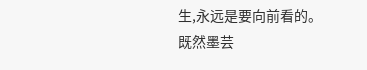生,永远是要向前看的。
既然墨芸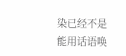染已经不是能用话语唤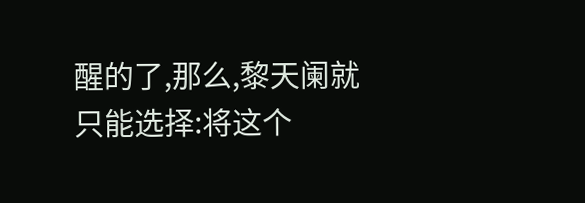醒的了,那么,黎天阑就只能选择:将这个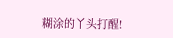糊涂的丫头打醒!